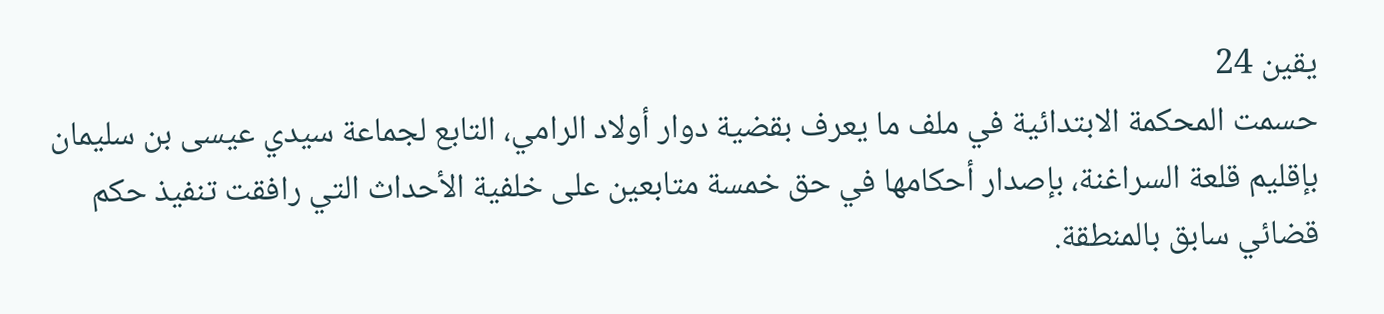يقين 24
حسمت المحكمة الابتدائية في ملف ما يعرف بقضية دوار أولاد الرامي، التابع لجماعة سيدي عيسى بن سليمان بإقليم قلعة السراغنة، بإصدار أحكامها في حق خمسة متابعين على خلفية الأحداث التي رافقت تنفيذ حكم قضائي سابق بالمنطقة.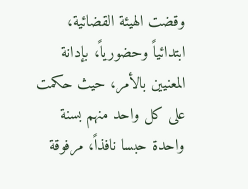وقضت الهيئة القضائية، ابتدائياً وحضورياً، بإدانة المعنيين بالأمر، حيث حكمت على كل واحد منهم بسنة واحدة حبسا نافذاً، مرفوقة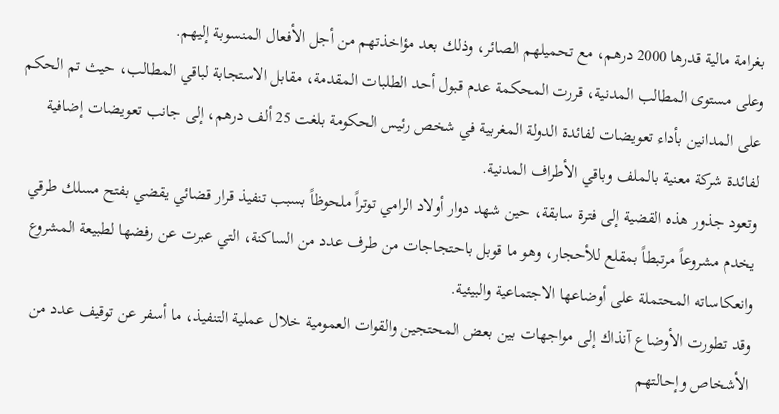بغرامة مالية قدرها 2000 درهم، مع تحميلهم الصائر، وذلك بعد مؤاخذتهم من أجل الأفعال المنسوبة إليهم.
وعلى مستوى المطالب المدنية، قررت المحكمة عدم قبول أحد الطلبات المقدمة، مقابل الاستجابة لباقي المطالب، حيث تم الحكم على المدانين بأداء تعويضات لفائدة الدولة المغربية في شخص رئيس الحكومة بلغت 25 ألف درهم، إلى جانب تعويضات إضافية لفائدة شركة معنية بالملف وباقي الأطراف المدنية.
وتعود جذور هذه القضية إلى فترة سابقة، حين شهد دوار أولاد الرامي توتراً ملحوظاً بسبب تنفيذ قرار قضائي يقضي بفتح مسلك طرقي يخدم مشروعاً مرتبطاً بمقلع للأحجار، وهو ما قوبل باحتجاجات من طرف عدد من الساكنة، التي عبرت عن رفضها لطبيعة المشروع وانعكاساته المحتملة على أوضاعها الاجتماعية والبيئية.
وقد تطورت الأوضاع آنذاك إلى مواجهات بين بعض المحتجين والقوات العمومية خلال عملية التنفيذ، ما أسفر عن توقيف عدد من الأشخاص وإحالتهم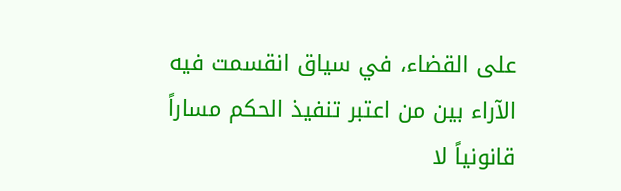على القضاء، في سياق انقسمت فيه الآراء بين من اعتبر تنفيذ الحكم مساراً قانونياً لا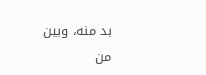بد منه، وبين من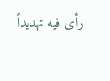رأى فيه تهديداً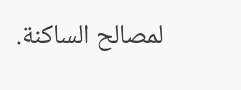لمصالح الساكنة.